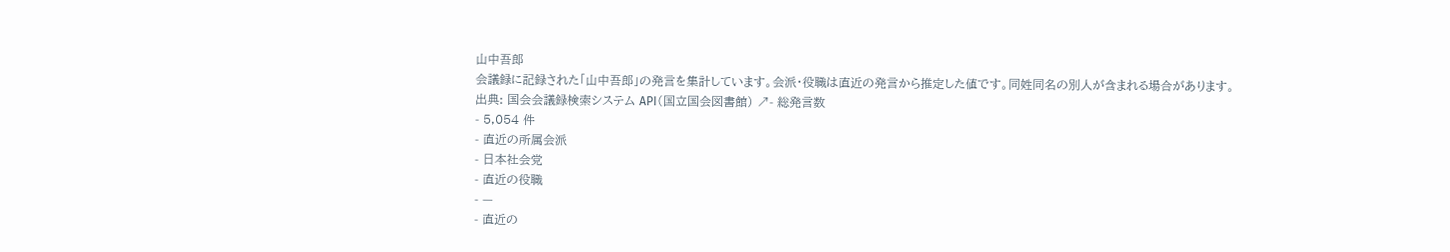山中吾郎
会議録に記録された「山中吾郎」の発言を集計しています。会派・役職は直近の発言から推定した値です。同姓同名の別人が含まれる場合があります。
出典: 国会会議録検索システム API(国立国会図書館) ↗- 総発言数
- 5,054 件
- 直近の所属会派
- 日本社会党
- 直近の役職
- —
- 直近の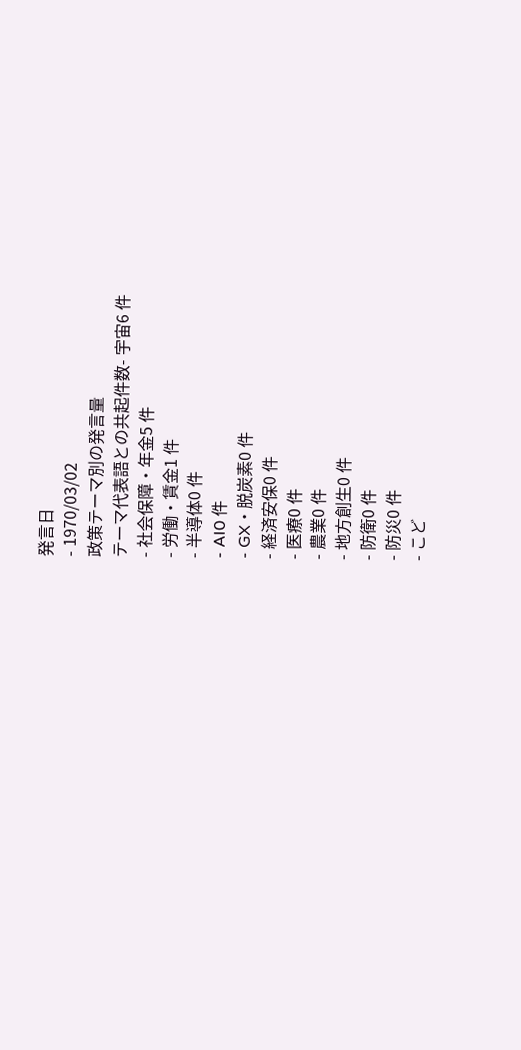発言日
- 1970/03/02
政策テーマ別の発言量
テーマ代表語との共起件数- 宇宙6 件
- 社会保障・年金5 件
- 労働・賃金1 件
- 半導体0 件
- AI0 件
- GX・脱炭素0 件
- 経済安保0 件
- 医療0 件
- 農業0 件
- 地方創生0 件
- 防衛0 件
- 防災0 件
- こど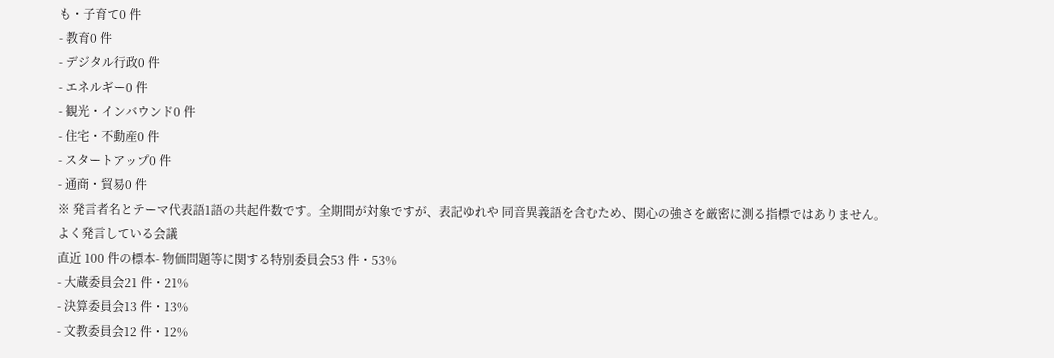も・子育て0 件
- 教育0 件
- デジタル行政0 件
- エネルギー0 件
- 観光・インバウンド0 件
- 住宅・不動産0 件
- スタートアップ0 件
- 通商・貿易0 件
※ 発言者名とテーマ代表語1語の共起件数です。全期間が対象ですが、表記ゆれや 同音異義語を含むため、関心の強さを厳密に測る指標ではありません。
よく発言している会議
直近 100 件の標本- 物価問題等に関する特別委員会53 件・53%
- 大蔵委員会21 件・21%
- 決算委員会13 件・13%
- 文教委員会12 件・12%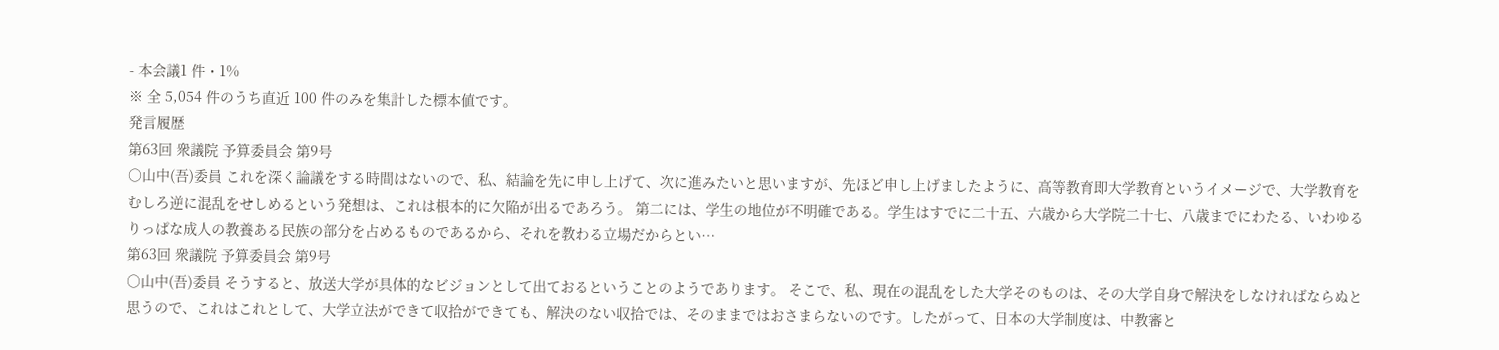- 本会議1 件・1%
※ 全 5,054 件のうち直近 100 件のみを集計した標本値です。
発言履歴
第63回 衆議院 予算委員会 第9号
○山中(吾)委員 これを深く論議をする時間はないので、私、結論を先に申し上げて、次に進みたいと思いますが、先ほど申し上げましたように、高等教育即大学教育というイメージで、大学教育をむしろ逆に混乱をせしめるという発想は、これは根本的に欠陥が出るであろう。 第二には、学生の地位が不明確である。学生はすでに二十五、六歳から大学院二十七、八歳までにわたる、いわゆるりっぱな成人の教養ある民族の部分を占めるものであるから、それを教わる立場だからとい…
第63回 衆議院 予算委員会 第9号
○山中(吾)委員 そうすると、放送大学が具体的なビジョンとして出ておるということのようであります。 そこで、私、現在の混乱をした大学そのものは、その大学自身で解決をしなければならぬと思うので、これはこれとして、大学立法ができて収拾ができても、解決のない収拾では、そのままではおさまらないのです。したがって、日本の大学制度は、中教審と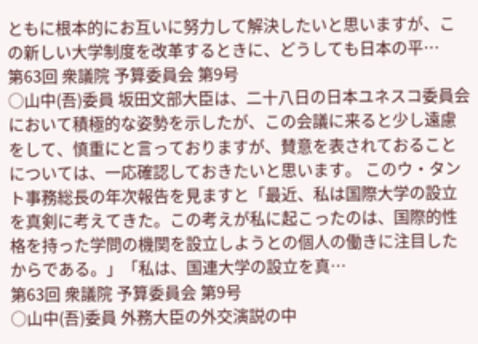ともに根本的にお互いに努力して解決したいと思いますが、この新しい大学制度を改革するときに、どうしても日本の平…
第63回 衆議院 予算委員会 第9号
○山中(吾)委員 坂田文部大臣は、二十八日の日本ユネスコ委員会において積極的な姿勢を示したが、この会議に来ると少し遠慮をして、慎重にと言っておりますが、賛意を表されておることについては、一応確認しておきたいと思います。 このウ・タント事務総長の年次報告を見ますと「最近、私は国際大学の設立を真剣に考えてきた。この考えが私に起こったのは、国際的性格を持った学問の機関を設立しようとの個人の働きに注目したからである。」「私は、国連大学の設立を真…
第63回 衆議院 予算委員会 第9号
○山中(吾)委員 外務大臣の外交演説の中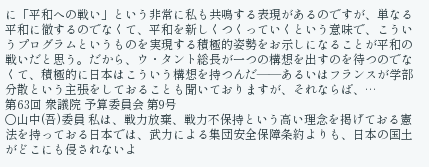に「平和への戦い」という非常に私も共鳴する表現があるのですが、単なる平和に徹するのでなくて、平和を新しくつくっていくという意味で、こういうプログラムというものを実現する積極的姿勢をお示しになることが平和の戦いだと思う。だから、ウ・タント総長が一つの構想を出すのを待つのでなくて、積極的に日本はこういう構想を持つんだ——あるいはフランスが学部分散という主張をしておることも聞いておりますが、それならば、…
第63回 衆議院 予算委員会 第9号
○山中(吾)委員 私は、戦力放棄、戦力不保持という高い理念を掲げておる憲法を持っておる日本では、武力による集団安全保障条約よりも、日本の国土がどこにも侵されないよ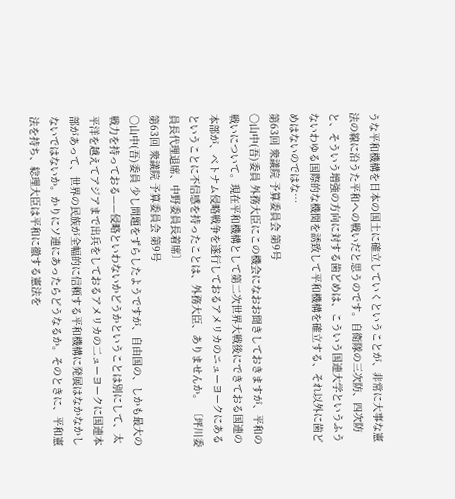うな平和機構を日本の国土に確立していくということが、非常に大事な憲法の線に沿うた平和への戦いだと思うのです。自衛隊の三次防、四次防と、そういう増強の方向に対する歯どめは、こういう国連大学というふうないわゆる国際的な機関を誘致して平和機構を確立する、それ以外に歯どめはないのではな…
第63回 衆議院 予算委員会 第9号
○山中(吾)委員 外務大臣にこの機会になおお聞きしておきますが、平和の戦いについて。現在平和機構として第二次世界大戦後にできておる国連の本部が、ベトナム侵略戦争を遂行しておるアメリカのニューヨークにあるということに不信感を持ったことは、外務大臣、ありませんか。 〔坪川委員長代理退席、中野委員長着席〕
第63回 衆議院 予算委員会 第9号
○山中(吾)委員 少し問題をずらしたようですが、自由国の、しかも最大の戦力を持っておる——侵略といわないかどうかということは別にして、太平洋を越えてアジアまで出兵をしておるアメリカの二ューヨークに国連本部があって、世界の民族が全幅的に信頼する平和機構に発展はなかなかしないではないか。かりにソ連にあったらどうなるか。そのときに、平和憲法を持ち、総理大臣は平和に徹する憲法を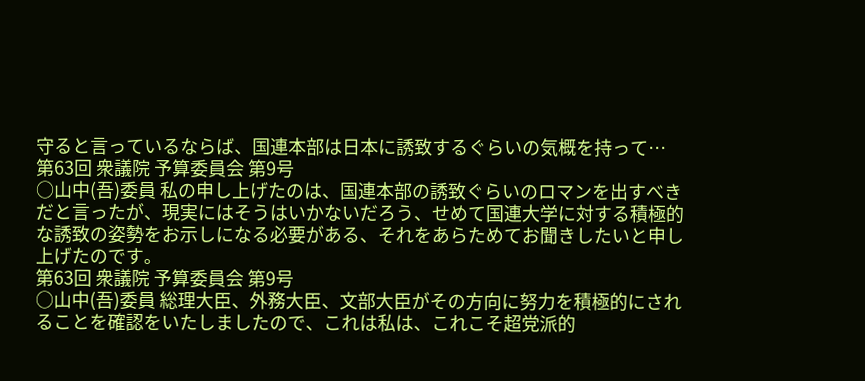守ると言っているならば、国連本部は日本に誘致するぐらいの気概を持って…
第63回 衆議院 予算委員会 第9号
○山中(吾)委員 私の申し上げたのは、国連本部の誘致ぐらいのロマンを出すべきだと言ったが、現実にはそうはいかないだろう、せめて国連大学に対する積極的な誘致の姿勢をお示しになる必要がある、それをあらためてお聞きしたいと申し上げたのです。
第63回 衆議院 予算委員会 第9号
○山中(吾)委員 総理大臣、外務大臣、文部大臣がその方向に努力を積極的にされることを確認をいたしましたので、これは私は、これこそ超党派的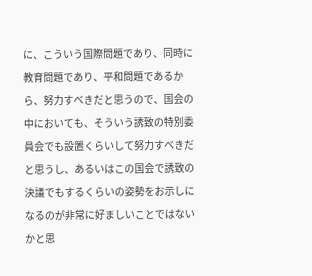に、こういう国際問題であり、同時に教育問題であり、平和問題であるから、努力すべきだと思うので、国会の中においても、そういう誘致の特別委員会でも設置くらいして努力すべきだと思うし、あるいはこの国会で誘致の決議でもするくらいの姿勢をお示しになるのが非常に好ましいことではないかと思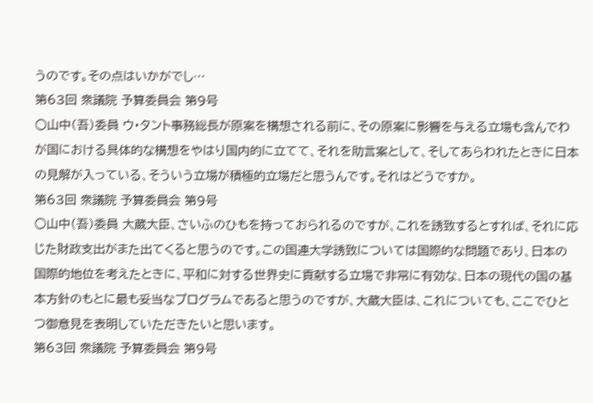うのです。その点はいかがでし…
第63回 衆議院 予算委員会 第9号
○山中(吾)委員 ウ・タント事務総長が原案を構想される前に、その原案に影響を与える立場も含んでわが国における具体的な構想をやはり国内的に立てて、それを助言案として、そしてあらわれたときに日本の見解が入っている、そういう立場が積極的立場だと思うんです。それはどうですか。
第63回 衆議院 予算委員会 第9号
○山中(吾)委員 大蔵大臣、さいふのひもを持っておられるのですが、これを誘致するとすれば、それに応じた財政支出がまた出てくると思うのです。この国連大学誘致については国際的な問題であり、日本の国際的地位を考えたときに、平和に対する世界史に貢献する立場で非常に有効な、日本の現代の国の基本方針のもとに最も妥当なプログラムであると思うのですが、大蔵大臣は、これについても、ここでひとつ御意見を表明していただきたいと思います。
第63回 衆議院 予算委員会 第9号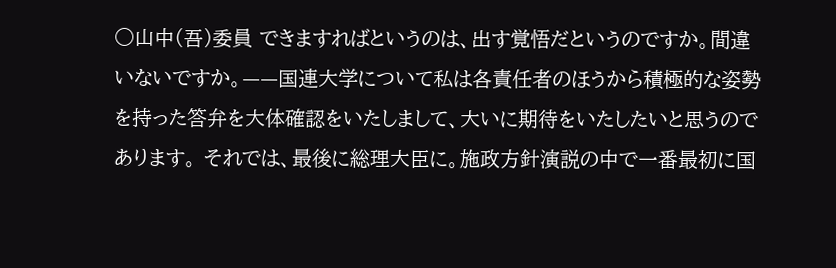○山中(吾)委員 できますればというのは、出す覚悟だというのですか。間違いないですか。——国連大学について私は各責任者のほうから積極的な姿勢を持った答弁を大体確認をいたしまして、大いに期待をいたしたいと思うのであります。 それでは、最後に総理大臣に。施政方針演説の中で一番最初に国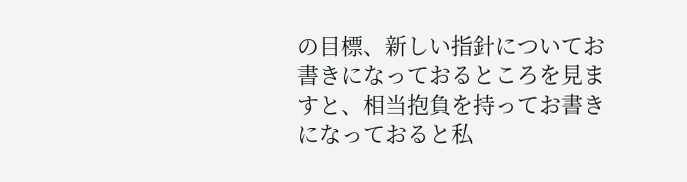の目標、新しい指針についてお書きになっておるところを見ますと、相当抱負を持ってお書きになっておると私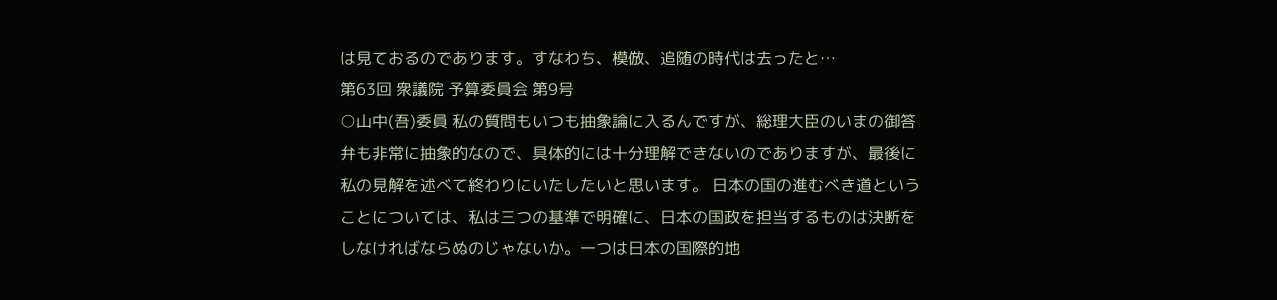は見ておるのであります。すなわち、模倣、追随の時代は去ったと…
第63回 衆議院 予算委員会 第9号
○山中(吾)委員 私の質問もいつも抽象論に入るんですが、総理大臣のいまの御答弁も非常に抽象的なので、具体的には十分理解できないのでありますが、最後に私の見解を述べて終わりにいたしたいと思います。 日本の国の進むべき道ということについては、私は三つの基準で明確に、日本の国政を担当するものは決断をしなければならぬのじゃないか。一つは日本の国際的地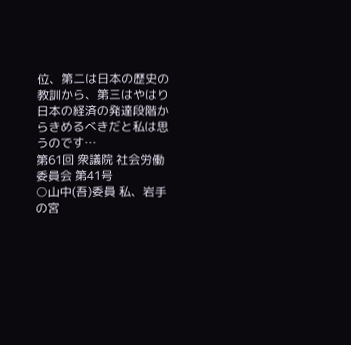位、第二は日本の歴史の教訓から、第三はやはり日本の経済の発達段階からきめるべきだと私は思うのです…
第61回 衆議院 社会労働委員会 第41号
○山中(吾)委員 私、岩手の宮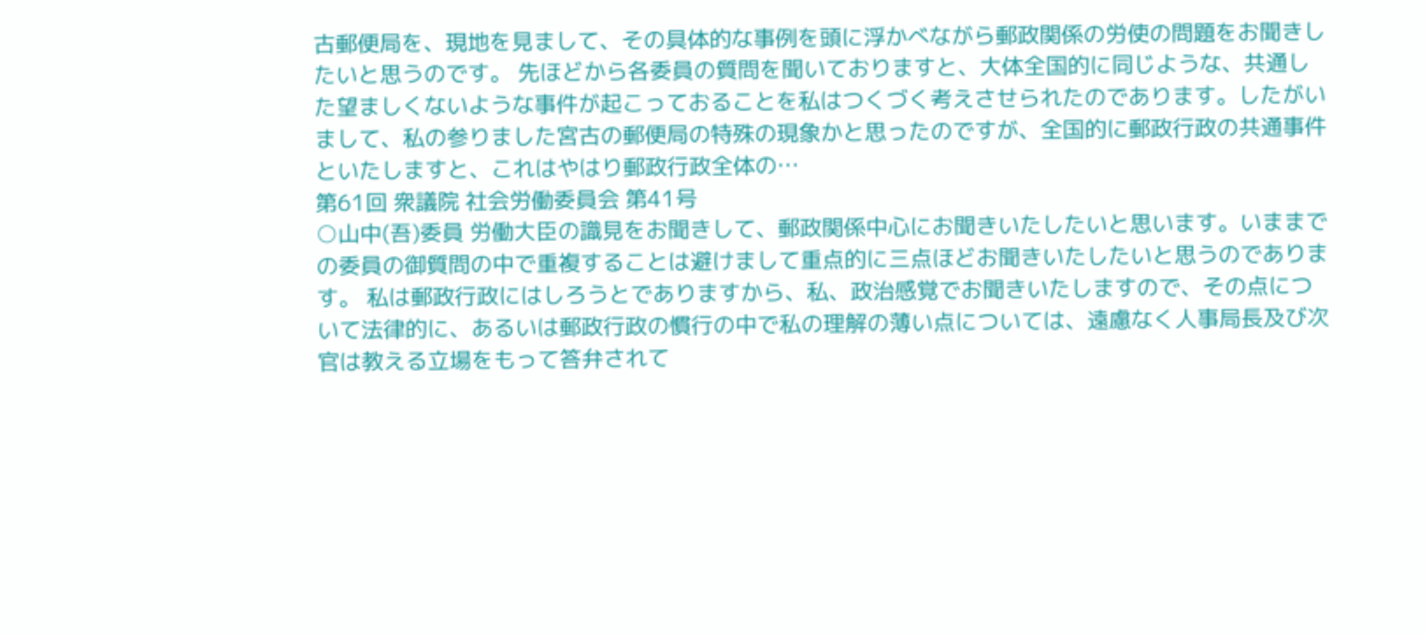古郵便局を、現地を見まして、その具体的な事例を頭に浮かべながら郵政関係の労使の問題をお聞きしたいと思うのです。 先ほどから各委員の質問を聞いておりますと、大体全国的に同じような、共通した望ましくないような事件が起こっておることを私はつくづく考えさせられたのであります。したがいまして、私の参りました宮古の郵便局の特殊の現象かと思ったのですが、全国的に郵政行政の共通事件といたしますと、これはやはり郵政行政全体の…
第61回 衆議院 社会労働委員会 第41号
○山中(吾)委員 労働大臣の識見をお聞きして、郵政関係中心にお聞きいたしたいと思います。いままでの委員の御質問の中で重複することは避けまして重点的に三点ほどお聞きいたしたいと思うのであります。 私は郵政行政にはしろうとでありますから、私、政治感覚でお聞きいたしますので、その点について法律的に、あるいは郵政行政の慣行の中で私の理解の薄い点については、遠慮なく人事局長及び次官は教える立場をもって答弁されて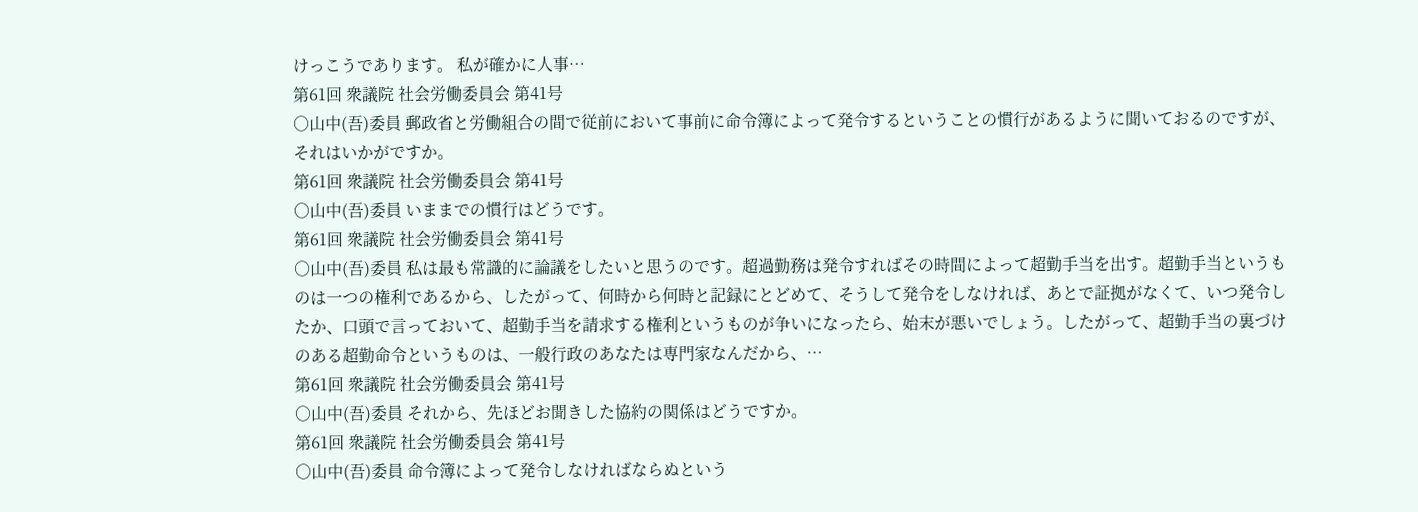けっこうであります。 私が確かに人事…
第61回 衆議院 社会労働委員会 第41号
○山中(吾)委員 郵政省と労働組合の間で従前において事前に命令簿によって発令するということの慣行があるように聞いておるのですが、それはいかがですか。
第61回 衆議院 社会労働委員会 第41号
○山中(吾)委員 いままでの慣行はどうです。
第61回 衆議院 社会労働委員会 第41号
○山中(吾)委員 私は最も常識的に論議をしたいと思うのです。超過勤務は発令すればその時間によって超勤手当を出す。超勤手当というものは一つの権利であるから、したがって、何時から何時と記録にとどめて、そうして発令をしなければ、あとで証拠がなくて、いつ発令したか、口頭で言っておいて、超勤手当を請求する権利というものが争いになったら、始末が悪いでしょう。したがって、超勤手当の裏づけのある超勤命令というものは、一般行政のあなたは専門家なんだから、…
第61回 衆議院 社会労働委員会 第41号
○山中(吾)委員 それから、先ほどお聞きした協約の関係はどうですか。
第61回 衆議院 社会労働委員会 第41号
○山中(吾)委員 命令簿によって発令しなければならぬという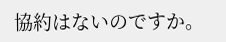協約はないのですか。